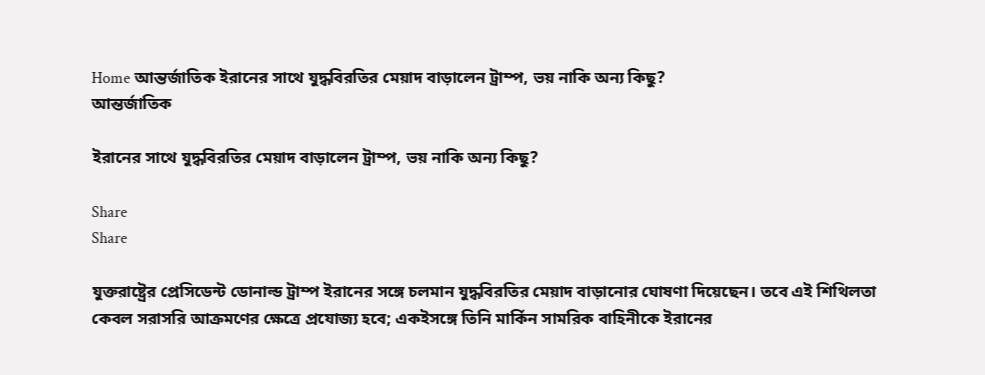Home আন্তর্জাতিক ইরানের সাথে যুদ্ধবিরতির মেয়াদ বাড়ালেন ট্রাম্প, ভয় নাকি অন্য কিছু?
আন্তর্জাতিক

ইরানের সাথে যুদ্ধবিরতির মেয়াদ বাড়ালেন ট্রাম্প, ভয় নাকি অন্য কিছু?

Share
Share

যুক্তরাষ্ট্রের প্রেসিডেন্ট ডোনাল্ড ট্রাম্প ইরানের সঙ্গে চলমান যুদ্ধবিরতির মেয়াদ বাড়ানোর ঘোষণা দিয়েছেন। তবে এই শিথিলতা কেবল সরাসরি আক্রমণের ক্ষেত্রে প্রযোজ্য হবে; একইসঙ্গে তিনি মার্কিন সামরিক বাহিনীকে ইরানের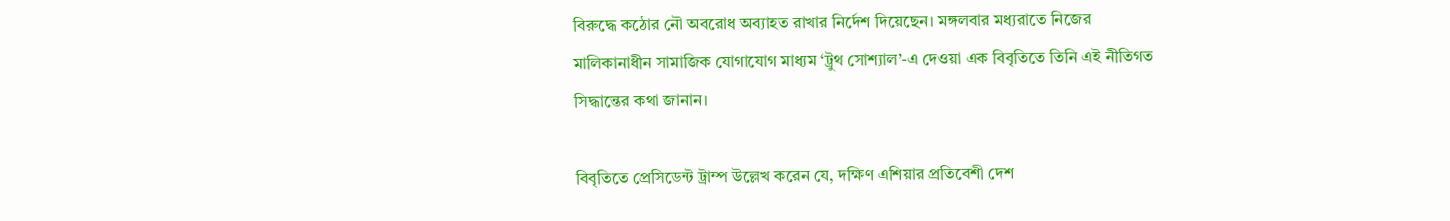বিরুদ্ধে কঠোর নৌ অবরোধ অব্যাহত রাখার নির্দেশ দিয়েছেন। মঙ্গলবার মধ্যরাতে নিজের মালিকানাধীন সামাজিক যোগাযোগ মাধ্যম ‘ট্রুথ সোশ্যাল’-এ দেওয়া এক বিবৃতিতে তিনি এই নীতিগত সিদ্ধান্তের কথা জানান।

বিবৃতিতে প্রেসিডেন্ট ট্রাম্প উল্লেখ করেন যে, দক্ষিণ এশিয়ার প্রতিবেশী দেশ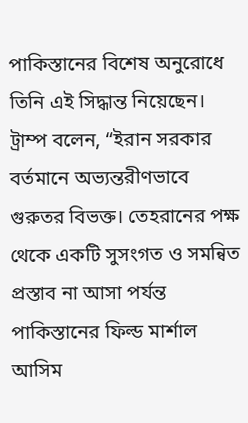পাকিস্তানের বিশেষ অনুরোধে তিনি এই সিদ্ধান্ত নিয়েছেন। ট্রাম্প বলেন, “ইরান সরকার বর্তমানে অভ্যন্তরীণভাবে গুরুতর বিভক্ত। তেহরানের পক্ষ থেকে একটি সুসংগত ও সমন্বিত প্রস্তাব না আসা পর্যন্ত পাকিস্তানের ফিল্ড মার্শাল আসিম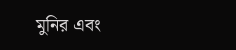মুনির এবং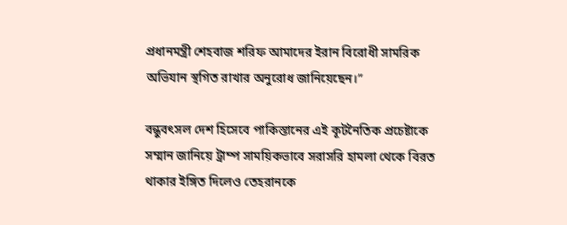প্রধানমন্ত্রী শেহবাজ শরিফ আমাদের ইরান বিরোধী সামরিক অভিযান স্থগিত রাখার অনুরোধ জানিয়েছেন।”

বন্ধুবৎসল দেশ হিসেবে পাকিস্তানের এই কূটনৈতিক প্রচেষ্টাকে সম্মান জানিয়ে ট্রাম্প সাময়িকভাবে সরাসরি হামলা থেকে বিরত থাকার ইঙ্গিত দিলেও তেহরানকে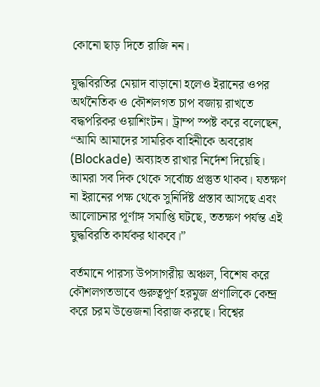কোনো ছাড় দিতে রাজি নন।

যুদ্ধবিরতির মেয়াদ বাড়ানো হলেও ইরানের ওপর অর্থনৈতিক ও কৌশলগত চাপ বজায় রাখতে বদ্ধপরিকর ওয়াশিংটন। ট্রাম্প স্পষ্ট করে বলেছেন, “আমি আমাদের সামরিক বাহিনীকে অবরোধ (Blockade) অব্যাহত রাখার নির্দেশ দিয়েছি। আমরা সব দিক থেকে সর্বোচ্চ প্রস্তুত থাকব। যতক্ষণ না ইরানের পক্ষ থেকে সুনির্দিষ্ট প্রস্তাব আসছে এবং আলোচনার পূর্ণাঙ্গ সমাপ্তি ঘটছে, ততক্ষণ পর্যন্ত এই যুদ্ধবিরতি কার্যকর থাকবে।”

বর্তমানে পারস্য উপসাগরীয় অঞ্চল, বিশেষ করে কৌশলগতভাবে গুরুত্বপূর্ণ হরমুজ প্রণালিকে কেন্দ্র করে চরম উত্তেজনা বিরাজ করছে। বিশ্বের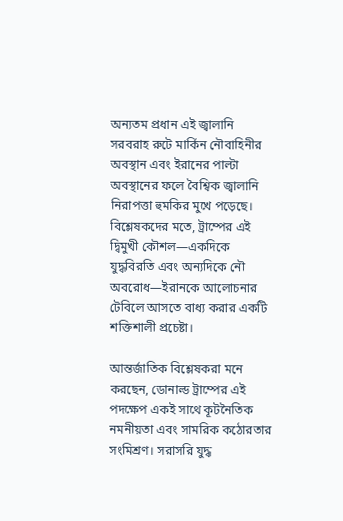অন্যতম প্রধান এই জ্বালানি সরবরাহ রুটে মার্কিন নৌবাহিনীর অবস্থান এবং ইরানের পাল্টা অবস্থানের ফলে বৈশ্বিক জ্বালানি নিরাপত্তা হুমকির মুখে পড়েছে। বিশ্লেষকদের মতে, ট্রাম্পের এই দ্বিমুখী কৌশল—একদিকে যুদ্ধবিরতি এবং অন্যদিকে নৌ অবরোধ—ইরানকে আলোচনার টেবিলে আসতে বাধ্য করার একটি শক্তিশালী প্রচেষ্টা।

আন্তর্জাতিক বিশ্লেষকরা মনে করছেন, ডোনাল্ড ট্রাম্পের এই পদক্ষেপ একই সাথে কূটনৈতিক নমনীয়তা এবং সামরিক কঠোরতার সংমিশ্রণ। সরাসরি যুদ্ধ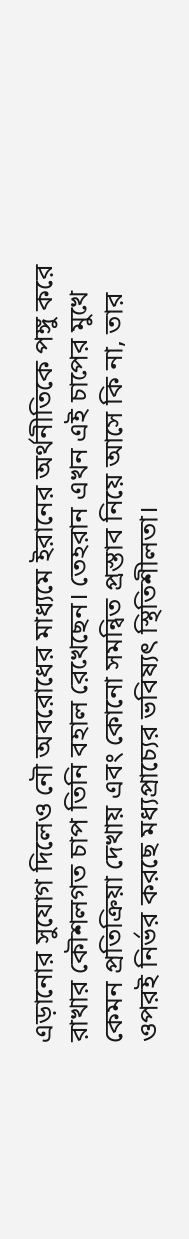এড়ানোর সুযোগ দিলেও নৌ অবরোধের মাধ্যমে ইরানের অর্থনীতিকে পঙ্গু করে রাখার কৌশলগত চাপ তিনি বহাল রেখেছেন। তেহরান এখন এই চাপের মুখে কেমন প্রতিক্রিয়া দেখায় এবং কোনো সমন্বিত প্রস্তাব নিয়ে আসে কি না, তার ওপরই নির্ভর করছে মধ্যপ্রাচ্যের ভবিষ্যৎ স্থিতিশীলতা।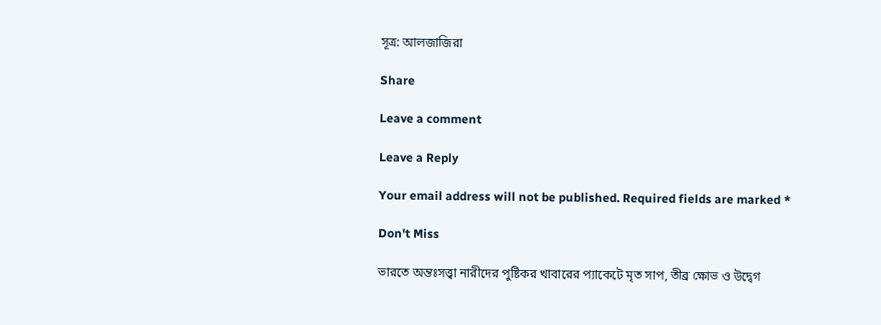সূত্র: আলজাজিরা

Share

Leave a comment

Leave a Reply

Your email address will not be published. Required fields are marked *

Don't Miss

ভারতে অন্তঃসত্ত্বা নারীদের পুষ্টিকর খাবারের প্যাকেটে মৃত সাপ, তীব্র ক্ষোভ ও উদ্বেগ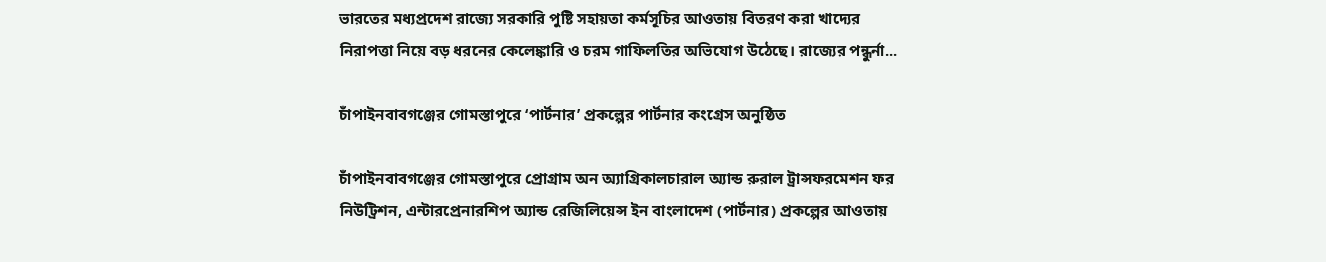ভারতের মধ্যপ্রদেশ রাজ্যে সরকারি পুষ্টি সহায়তা কর্মসূচির আওতায় বিতরণ করা খাদ্যের নিরাপত্তা নিয়ে বড় ধরনের কেলেঙ্কারি ও চরম গাফিলতির অভিযোগ উঠেছে। রাজ্যের পন্ধুর্না...

চাঁপাইনবাবগঞ্জের গোমস্তাপুরে ‘পার্টনার’ প্রকল্পের পার্টনার কংগ্রেস অনুষ্ঠিত

চাঁপাইনবাবগঞ্জের গোমস্তাপুরে প্রোগ্রাম অন অ্যাগ্রিকালচারাল অ্যান্ড রুরাল ট্রান্সফরমেশন ফর নিউট্রিশন, এন্টারপ্রেনারশিপ অ্যান্ড রেজিলিয়েন্স ইন বাংলাদেশ (পার্টনার) প্রকল্পের আওতায়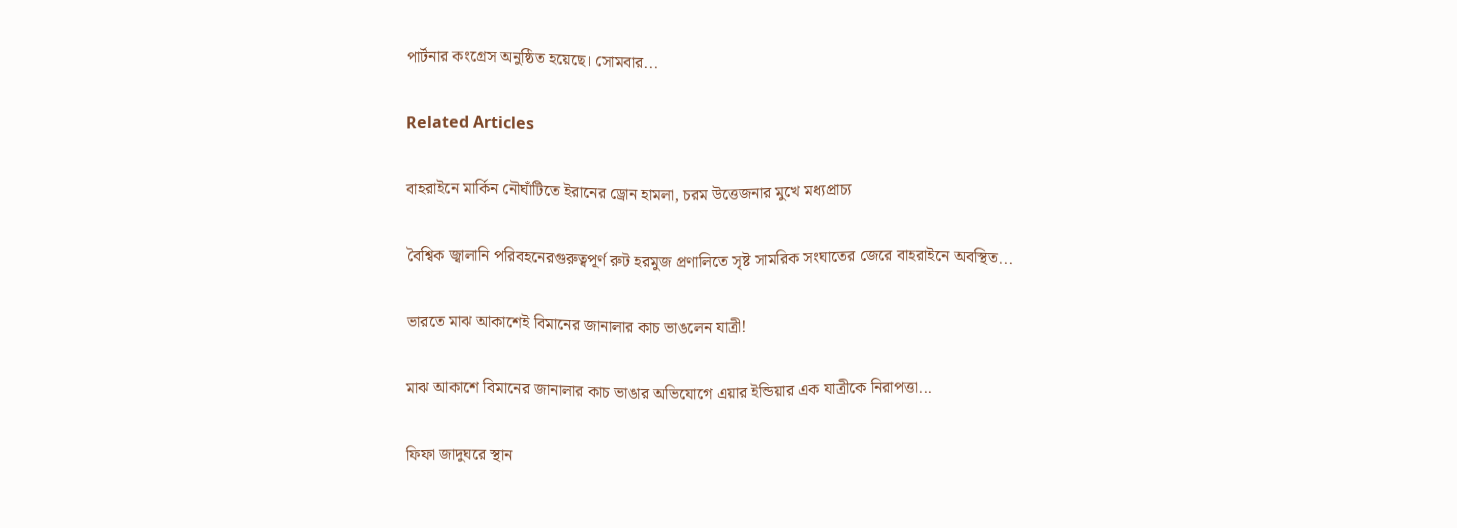পার্টনার কংগ্রেস অনুষ্ঠিত হয়েছে। সোমবার...

Related Articles

বাহরাইনে মার্কিন নৌঘাঁটিতে ইরানের ড্রোন হামলা, চরম উত্তেজনার মুখে মধ্যপ্রাচ্য

বৈশ্বিক জ্বালানি পরিবহনেরগুরুত্বপূর্ণ রুট হরমুজ প্রণালিতে সৃষ্ট সামরিক সংঘাতের জেরে বাহরাইনে অবস্থিত...

ভারতে মাঝ আকাশেই বিমানের জানালার কাচ ভাঙলেন যাত্রী!

মাঝ আকাশে বিমানের জানালার কাচ ভাঙার অভিযোগে এয়ার ইন্ডিয়ার এক যাত্রীকে নিরাপত্তা...

ফিফা জাদুঘরে স্থান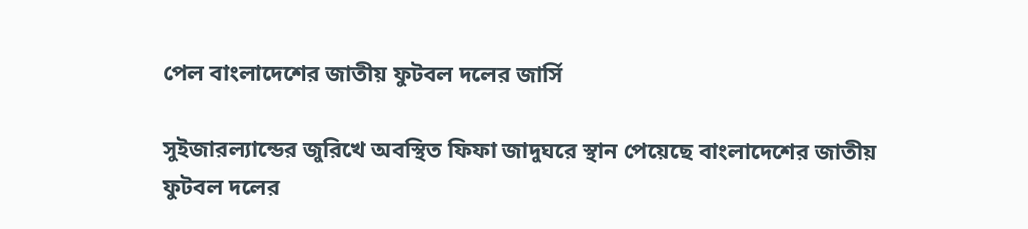পেল বাংলাদেশের জাতীয় ফুটবল দলের জার্সি

সুইজারল্যান্ডের জুরিখে অবস্থিত ফিফা জাদুঘরে স্থান পেয়েছে বাংলাদেশের জাতীয় ফুটবল দলের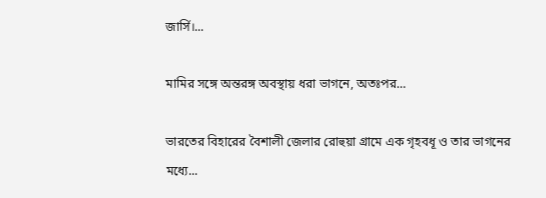জার্সি।...

মামির সঙ্গে অন্তরঙ্গ অবস্থায় ধরা ভাগনে, অতঃপর…

ভারতের বিহারের বৈশালী জেলার রোহুয়া গ্রামে এক গৃহবধূ ও তার ভাগনের মধ্যে...